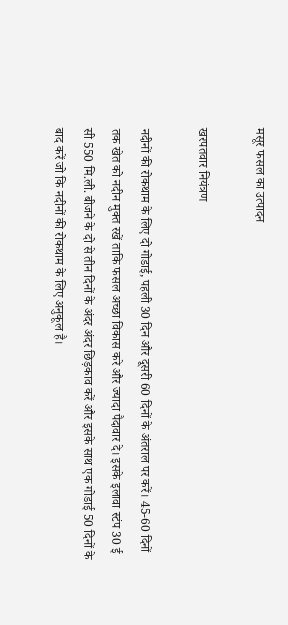मसूर फसल का उत्पादन

खरपतवार नियंत्रण

नदीनों की रोकथाम के लिए दो गोडाई, पहली 30 दिन और दूसरी 60 दिनों के अंतराल पर करें। 45-60 दिनों तक खेत को नदीन मुक्त रखें ताकि फसल अच्छा विकास करे और ज्यादा पैदावार दे। इसके इलावा स्टंप 30 ई सी 550 मि.ली. बीजने के दो से तीन दिनों के अंदर अंदर छिड़काव करें और इसके साथ एक गोडाई 50 दिनों के बाद करें जो कि नदीनों की रोकथाम के लिए अनुकूल है।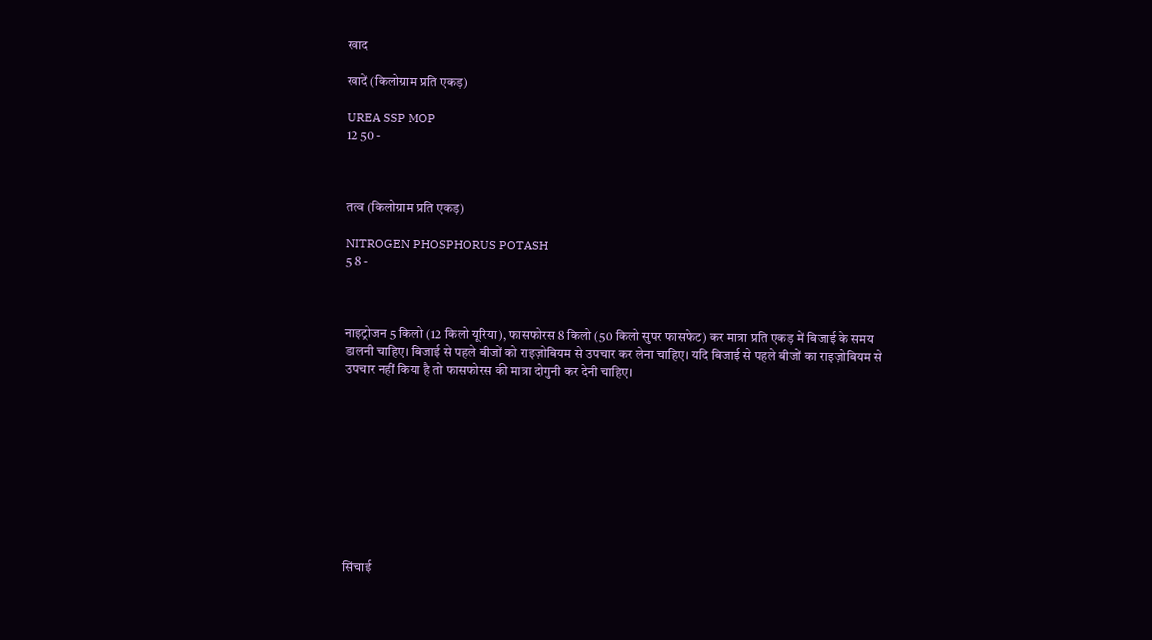खाद

खादें (किलोग्राम प्रति एकड़)

UREA SSP MOP
12 50 -



तत्व (किलोग्राम प्रति एकड़)

NITROGEN PHOSPHORUS POTASH
5 8 -



नाइट्रोजन 5 किलो (12 किलो यूरिया), फासफोरस 8 किलो (50 किलो सुपर फासफेट) कर मात्रा प्रति एकड़ में बिजाई के समय डालनी चाहिए। बिजाई से पहले बीजों को राइज़ोबियम से उपचार कर लेना चाहिए। यदि बिजाई से पहले बीजों का राइज़ोबियम से उपचार नहीं किया है तो फासफोरस की मात्रा दोगुनी कर देनी चाहिए।










सिंचाई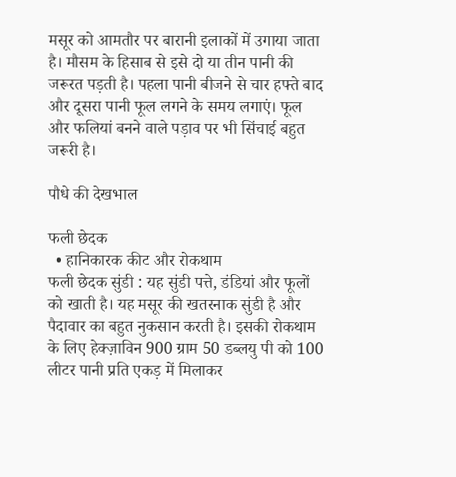मसूर को आमतौर पर बारानी इलाकों में उगाया जाता है। मौसम के हिसाब से इसे दो या तीन पानी की जरूरत पड़ती है। पहला पानी बीजने से चार हफ्ते बाद और दूसरा पानी फूल लगने के समय लगाएं। फूल और फलियां बनने वाले पड़ाव पर भी सिंचाई बहुत जरूरी है।

पौधे की देखभाल

फली छेदक
  • हानिकारक कीट और रोकथाम
फली छेदक सुंडी : यह सुंडी पत्ते, डंडियां और फूलों को खाती है। यह मसूर की खतरनाक सुंडी है और पैदावार का बहुत नुकसान करती है। इसकी रोकथाम के लिए हेक्ज़ाविन 900 ग्राम 50 डब्लयु पी को 100 लीटर पानी प्रति एकड़ में मिलाकर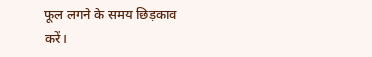फूल लगने के समय छिड़काव करें।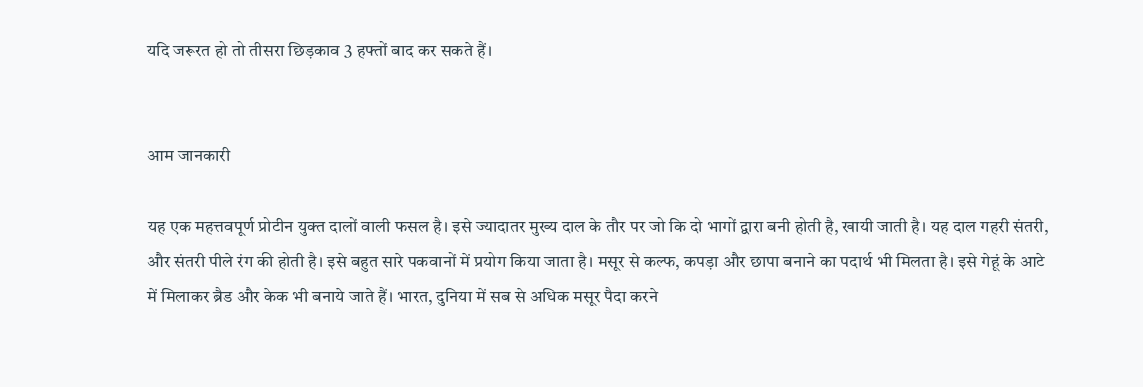यदि जरूरत हो तो तीसरा छिड़काव 3 हफ्तों बाद कर सकते हैं।


आम जानकारी

यह एक महत्तवपूर्ण प्रोटीन युक्त दालों वाली फसल है। इसे ज्यादातर मुख्य दाल के तौर पर जो कि दो भागों द्वारा बनी होती है, खायी जाती है। यह दाल गहरी संतरी, और संतरी पीले रंग की होती है। इसे बहुत सारे पकवानों में प्रयोग किया जाता है। मसूर से कल्फ, कपड़ा और छापा बनाने का पदार्थ भी मिलता है। इसे गेहूं के आटे में मिलाकर ब्रैड और केक भी बनाये जाते हैं। भारत, दुनिया में सब से अधिक मसूर पैदा करने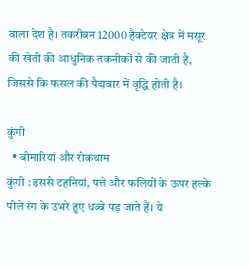वाला देश है। तकरीबन 12000 हैक्टेयर क्षेत्र में मसूर की खेती की आधुनिक तकनीकों से की जाती है, जिससे कि फसल की पैदावार में वृद्धि होती है।

कुंगी
  • बीमारियां और रोकथाम
कुंगी : इससे टहनियां, पत्ते और फलियों के ऊपर हल्के पीले रंग के उभरे हुए धब्बे पड़ जाते हैं। ये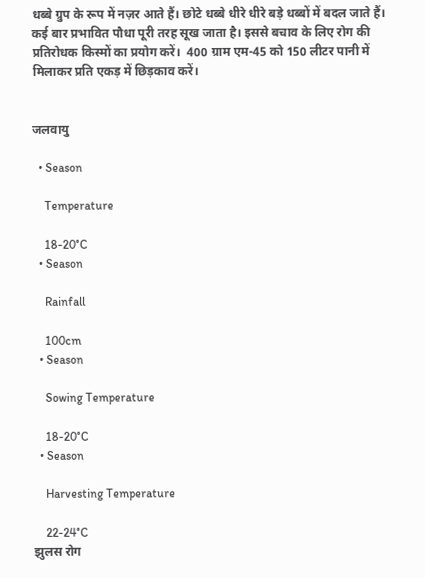धब्बे ग्रुप के रूप में नज़र आते हैं। छोटे धब्बे धीरे धीरे बड़े धब्बों में बदल जाते हैं। कई बार प्रभावित पौधा पूरी तरह सूख जाता है। इससे बचाव के लिए रोग की प्रतिरोधक किस्मों का प्रयोग करें।  400 ग्राम एम-45 को 150 लीटर पानी में मिलाकर प्रति एकड़ में छिड़काव करें।


जलवायु

  • Season

    Temperature

    18-20°C
  • Season

    Rainfall

    100cm
  • Season

    Sowing Temperature

    18-20°C
  • Season

    Harvesting Temperature

    22-24°C
झुलस रोग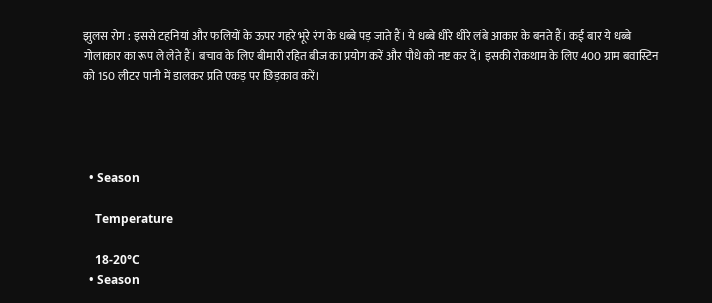झुलस रोग : इससे टहनियां और फलियों के ऊपर गहरे भूरे रंग के धब्बे पड़ जाते हैं। ये धब्बे धीरे धीरे लंबे आकार के बनते हैं। कईं बार ये धब्बे गोलाकार का रूप ले लेते हैं। बचाव के लिए बीमारी रहित बीज का प्रयोग करें और पौधे को नष्ट कर दें। इसकी रोकथाम के लिए 400 ग्राम बवास्टिन को 150 लीटर पानी में डालकर प्रति एकड़ पर छिड़काव करें।




  • Season

    Temperature

    18-20°C
  • Season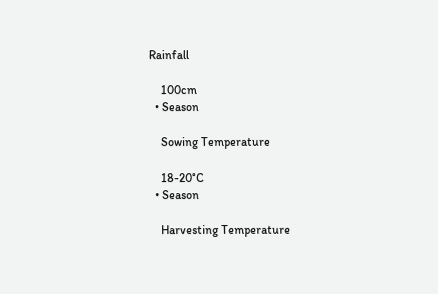Rainfall

    100cm
  • Season

    Sowing Temperature

    18-20°C
  • Season

    Harvesting Temperature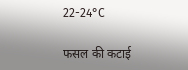22-24°C

फसल की कटाई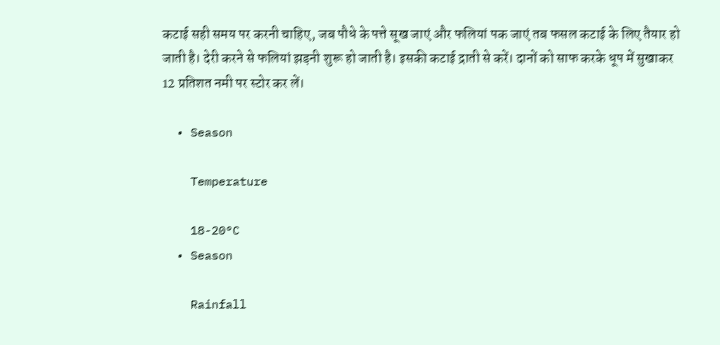कटाई सही समय पर करनी चाहिए, जब पौधे के पत्ते सूख जाएं और फलियां पक जाएं तब फसल कटाई के लिए तैयार हो जाती है। देरी करने से फलियां झड़नी शुरू हो जाती है। इसकी कटाई द्राती से करें। दानों को साफ करके धूप में सुखाकर 12 प्रतिशत नमी पर स्टोर कर लें।

  • Season

    Temperature

    18-20°C
  • Season

    Rainfall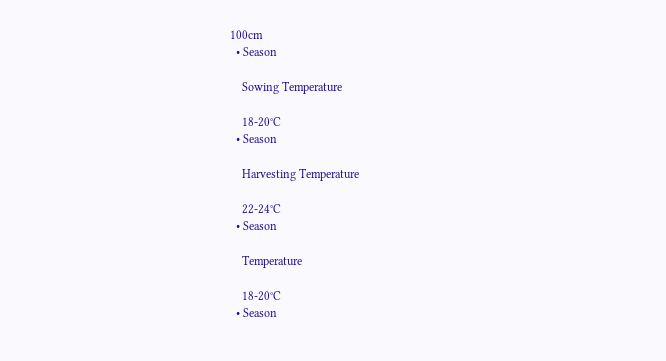100cm
  • Season

    Sowing Temperature

    18-20°C
  • Season

    Harvesting Temperature

    22-24°C
  • Season

    Temperature

    18-20°C
  • Season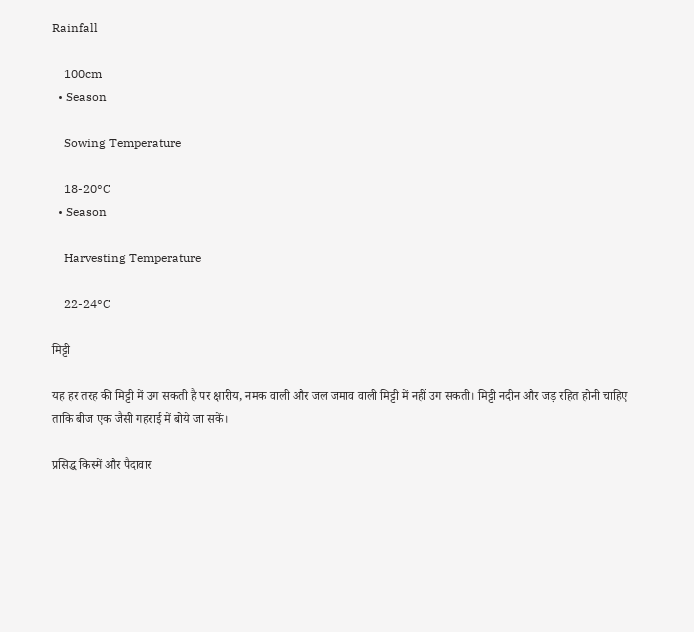Rainfall

    100cm
  • Season

    Sowing Temperature

    18-20°C
  • Season

    Harvesting Temperature

    22-24°C

मिट्टी

यह हर तरह की मिट्टी में उग सकती है पर क्षारीय, नमक वाली और जल जमाव वाली मिट्टी में नहीं उग सकती। मिट्टी नदीन और जड़ रहित होनी चाहिए ताकि बीज एक जैसी गहराई में बोये जा सकें।

प्रसिद्ध किस्में और पैदावार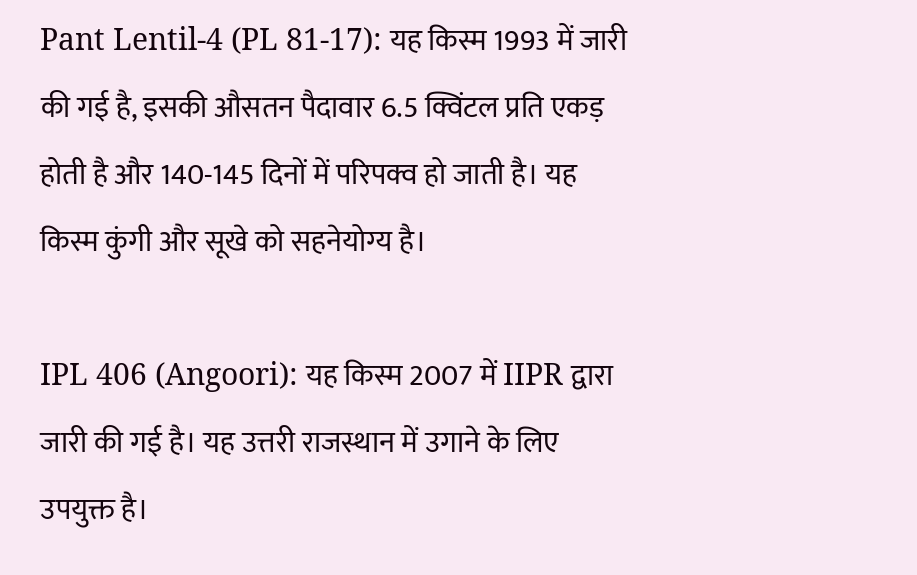Pant Lentil-4 (PL 81-17): यह किस्म 1993 में जारी की गई है, इसकी औसतन पैदावार 6.5 क्विंटल प्रति एकड़ होती है और 140-145 दिनों में परिपक्व हो जाती है। यह किस्म कुंगी और सूखे को सहनेयोग्य है।

IPL 406 (Angoori): यह किस्म 2007 में IIPR द्वारा जारी की गई है। यह उत्तरी राजस्थान में उगाने के लिए उपयुक्त है।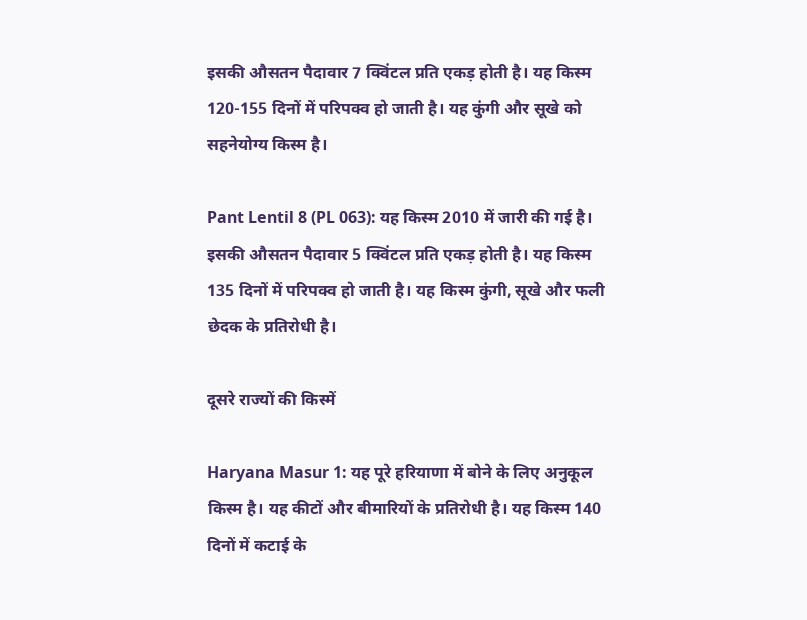इसकी औसतन पैदावार 7 क्विंटल प्रति एकड़ होती है। यह किस्म 120-155 दिनों में परिपक्व हो जाती है। यह कुंगी और सूखे को सहनेयोग्य किस्म है।

Pant Lentil 8 (PL 063): यह किस्म 2010 में जारी की गई है। इसकी औसतन पैदावार 5 क्विंटल प्रति एकड़ होती है। यह किस्म 135 दिनों में परिपक्व हो जाती है। यह किस्म कुंगी, सूखे और फली छेदक के प्रतिरोधी है।

दूसरे राज्यों की किस्में

Haryana Masur 1: यह पूरे हरियाणा में बोने के लिए अनुकूल किस्म है। यह कीटों और बीमारियों के प्रतिरोधी है। यह किस्म 140 दिनों में कटाई के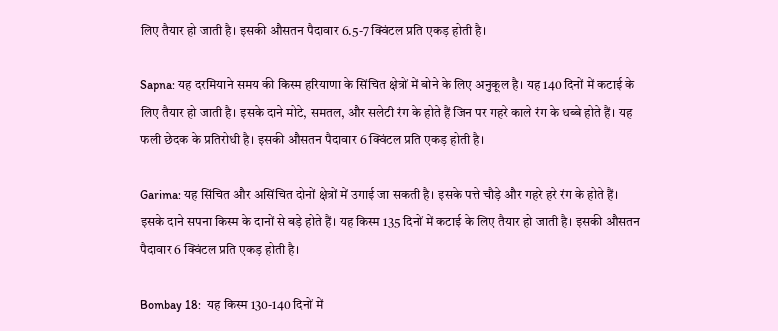लिए तैयार हो जाती है। इसकी औसतन पैदावार 6.5-7 क्विंटल प्रति एकड़ होती है।

Sapna: यह दरमियाने समय की किस्म हरियाणा के सिंचित क्षेत्रों में बोने के लिए अनुकूल है। यह 140 दिनों में कटाई के लिए तैयार हो जाती है। इसके दाने मोटे, समतल, और सलेटी रंग के होते हैं जिन पर गहरे काले रंग के धब्बे होते हैं। यह फली छेदक के प्रतिरोधी है। इसकी औसतन पैदावार 6 क्विंटल प्रति एकड़ होती है।

Garima: यह सिंचित और असिंचित दोनों क्षेत्रों में उगाई जा सकती है। इसके पत्ते चौड़े और गहरे हरे रंग के होते हैं। इसके दाने सपना किस्म के दानों से बड़े होते हैं। यह किस्म 135 दिनों में कटाई के लिए तैयार हो जाती है। इसकी औसतन पैदावार 6 क्विंटल प्रति एकड़ होती है।

Bombay 18:  यह किस्म 130-140 दिनों में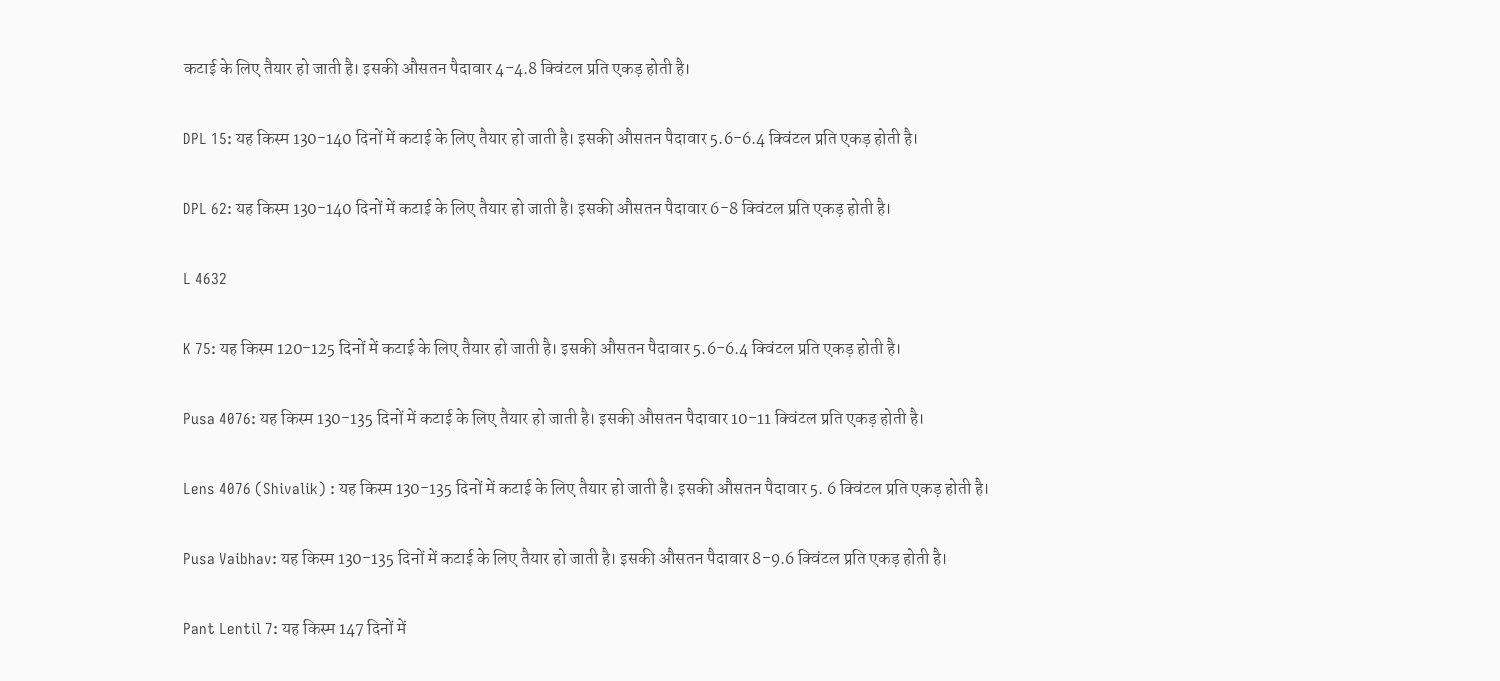कटाई के लिए तैयार हो जाती है। इसकी औसतन पैदावार 4-4.8 क्विंटल प्रति एकड़ होती है।

DPL 15: यह किस्म 130-140 दिनों में कटाई के लिए तैयार हो जाती है। इसकी औसतन पैदावार 5.6-6.4 क्विंटल प्रति एकड़ होती है।

DPL 62: यह किस्म 130-140 दिनों में कटाई के लिए तैयार हो जाती है। इसकी औसतन पैदावार 6-8 क्विंटल प्रति एकड़ होती है।

L 4632

K 75: यह किस्म 120-125 दिनों में कटाई के लिए तैयार हो जाती है। इसकी औसतन पैदावार 5.6-6.4 क्विंटल प्रति एकड़ होती है।

Pusa 4076: यह किस्म 130-135 दिनों में कटाई के लिए तैयार हो जाती है। इसकी औसतन पैदावार 10-11 क्विंटल प्रति एकड़ होती है।

Lens 4076 (Shivalik) : यह किस्म 130-135 दिनों में कटाई के लिए तैयार हो जाती है। इसकी औसतन पैदावार 5. 6 क्विंटल प्रति एकड़ होती है।

Pusa Vaibhav: यह किस्म 130-135 दिनों में कटाई के लिए तैयार हो जाती है। इसकी औसतन पैदावार 8-9.6 क्विंटल प्रति एकड़ होती है।

Pant Lentil 7: यह किस्म 147 दिनों में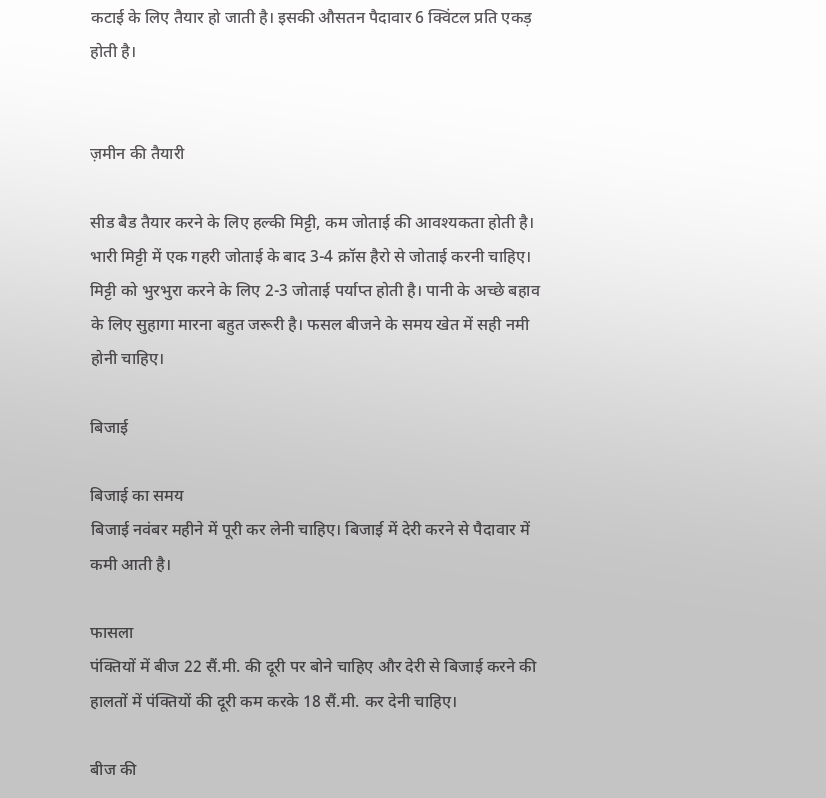कटाई के लिए तैयार हो जाती है। इसकी औसतन पैदावार 6 क्विंटल प्रति एकड़ होती है।


ज़मीन की तैयारी

सीड बैड तैयार करने के लिए हल्की मिट्टी, कम जोताई की आवश्यकता होती है। भारी मिट्टी में एक गहरी जोताई के बाद 3-4 क्रॉस हैरो से जोताई करनी चाहिए। मिट्टी को भुरभुरा करने के लिए 2-3 जोताई पर्याप्त होती है। पानी के अच्छे बहाव के लिए सुहागा मारना बहुत जरूरी है। फसल बीजने के समय खेत में सही नमी होनी चाहिए।

बिजाई

बिजाई का समय
बिजाई नवंबर महीने में पूरी कर लेनी चाहिए। बिजाई में देरी करने से पैदावार में कमी आती है।

फासला
पंक्तियों में बीज 22 सैं.मी. की दूरी पर बोने चाहिए और देरी से बिजाई करने की हालतों में पंक्तियों की दूरी कम करके 18 सैं.मी. कर देनी चाहिए।

बीज की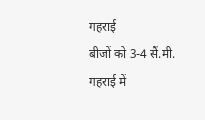गहराई
बीजों को 3-4 सैं.मी. गहराई में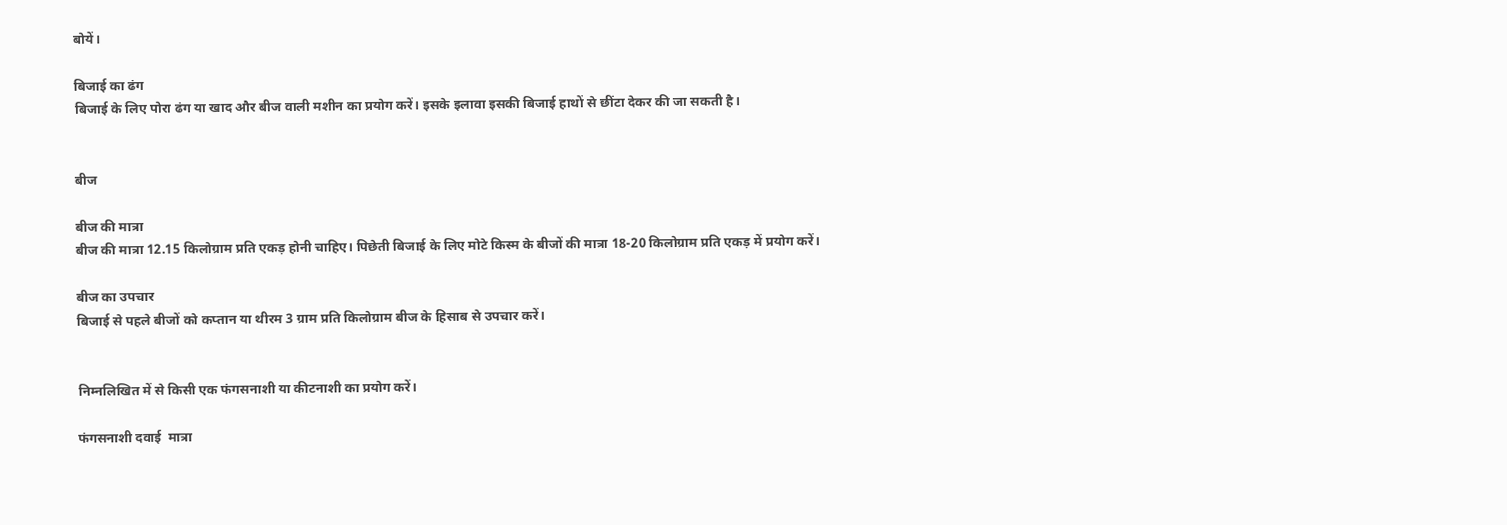बोयें।

बिजाई का ढंग
बिजाई के लिए पोरा ढंग या खाद और बीज वाली मशीन का प्रयोग करें। इसके इलावा इसकी बिजाई हाथों से छींटा देकर की जा सकती है।


बीज

बीज की मात्रा
बीज की मात्रा 12.15 किलोग्राम प्रति एकड़ होनी चाहिए। पिछेती बिजाई के लिए मोटे किस्म के बीजों की मात्रा 18-20 किलोग्राम प्रति एकड़ में प्रयोग करें।

बीज का उपचार
बिजाई से पहले बीजों को कप्तान या थीरम 3 ग्राम प्रति किलोग्राम बीज के हिसाब से उपचार करें।


निम्नलिखित में से किसी एक फंगसनाशी या कीटनाशी का प्रयोग करें।

फंगसनाशी दवाई  मात्रा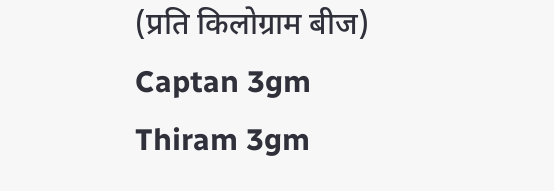(प्रति किलोग्राम बीज)
Captan 3gm
Thiram 3gm